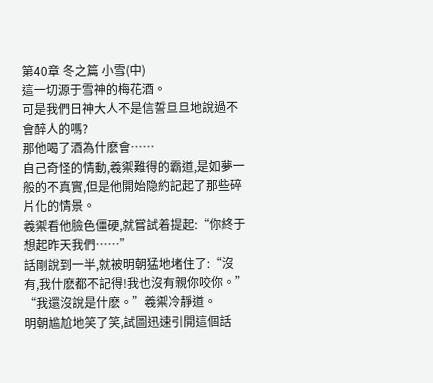第40章 冬之篇 小雪(中)
這一切源于雪神的梅花酒。
可是我們日神大人不是信誓旦旦地說過不會醉人的嗎?
那他喝了酒為什麽會……
自己奇怪的情動,羲禦難得的霸道,是如夢一般的不真實,但是他開始隐約記起了那些碎片化的情景。
羲禦看他臉色僵硬,就嘗試着提起:“你終于想起昨天我們……”
話剛說到一半,就被明朝猛地堵住了:“沒有,我什麽都不記得!我也沒有親你咬你。”
“我還沒說是什麽。”羲禦冷靜道。
明朝尴尬地笑了笑,試圖迅速引開這個話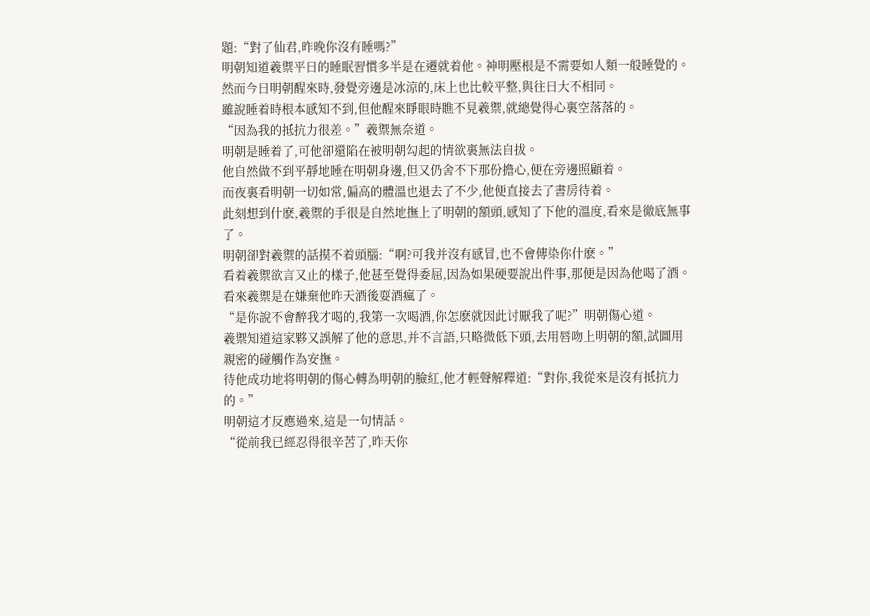題:“對了仙君,昨晚你沒有睡嗎?”
明朝知道羲禦平日的睡眠習慣多半是在遷就着他。神明壓根是不需要如人類一般睡覺的。
然而今日明朝醒來時,發覺旁邊是冰涼的,床上也比較平整,與往日大不相同。
雖說睡着時根本感知不到,但他醒來睜眼時瞧不見羲禦,就總覺得心裏空落落的。
“因為我的抵抗力很差。”羲禦無奈道。
明朝是睡着了,可他卻還陷在被明朝勾起的情欲裏無法自拔。
他自然做不到平靜地睡在明朝身邊,但又仍舍不下那份擔心,便在旁邊照顧着。
而夜裏看明朝一切如常,偏高的體溫也退去了不少,他便直接去了書房待着。
此刻想到什麽,羲禦的手很是自然地撫上了明朝的額頭,感知了下他的溫度,看來是徹底無事了。
明朝卻對羲禦的話摸不着頭腦:“啊?可我并沒有感冒,也不會傳染你什麽。”
看着羲禦欲言又止的樣子,他甚至覺得委屈,因為如果硬要說出件事,那便是因為他喝了酒。
看來羲禦是在嫌棄他昨天酒後耍酒瘋了。
“是你說不會醉我才喝的,我第一次喝酒,你怎麽就因此讨厭我了呢?”明朝傷心道。
羲禦知道這家夥又誤解了他的意思,并不言語,只略微低下頭,去用唇吻上明朝的額,試圖用親密的碰觸作為安撫。
待他成功地将明朝的傷心轉為明朝的臉紅,他才輕聲解釋道:“對你,我從來是沒有抵抗力的。”
明朝這才反應過來,這是一句情話。
“從前我已經忍得很辛苦了,昨天你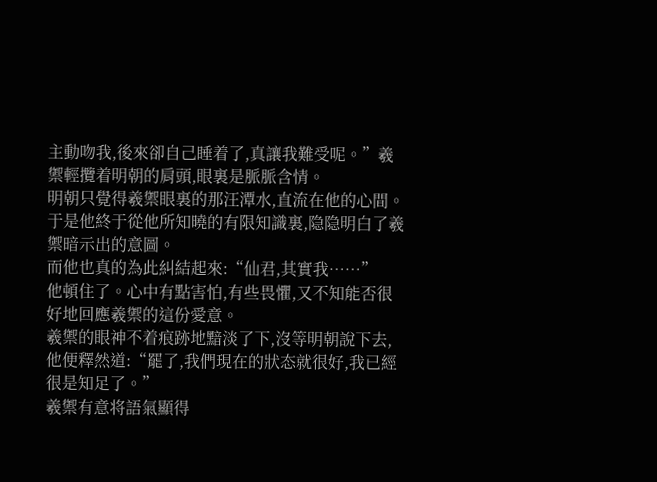主動吻我,後來卻自己睡着了,真讓我難受呢。”羲禦輕攬着明朝的肩頭,眼裏是脈脈含情。
明朝只覺得羲禦眼裏的那汪潭水,直流在他的心間。
于是他終于從他所知曉的有限知識裏,隐隐明白了羲禦暗示出的意圖。
而他也真的為此糾結起來:“仙君,其實我……”
他頓住了。心中有點害怕,有些畏懼,又不知能否很好地回應羲禦的這份愛意。
羲禦的眼神不着痕跡地黯淡了下,沒等明朝說下去,他便釋然道:“罷了,我們現在的狀态就很好,我已經很是知足了。”
羲禦有意将語氣顯得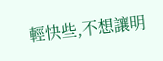輕快些,不想讓明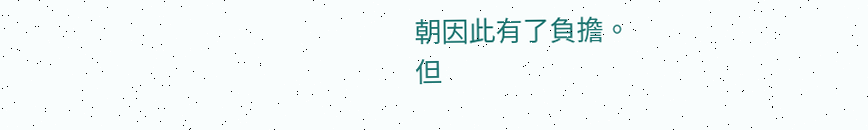朝因此有了負擔。
但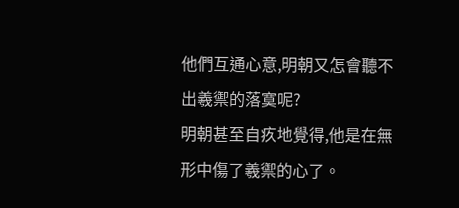他們互通心意,明朝又怎會聽不出羲禦的落寞呢?
明朝甚至自疚地覺得,他是在無形中傷了羲禦的心了。